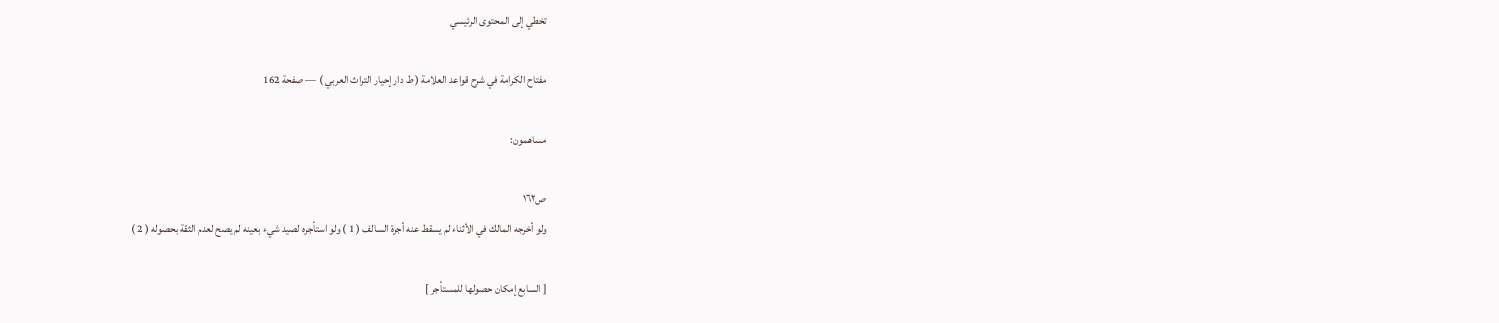تخطي إلى المحتوى الرئيسي

مفتاح الكرامة في شرح قواعد العلامة ( ط دار إحيار التراث العربي ) — صفحة 162

مساهمون:

ص١٦٢
ولو أخرجه المالك في الأثناء لم يسقط عنه أجرة السالف ( 1 ) ولو استأجره لصيد شيء بعينه لم يصح لعدم الثقة بحصوله ( 2 )

[ السابع إمكان حصولها للمستأجر ]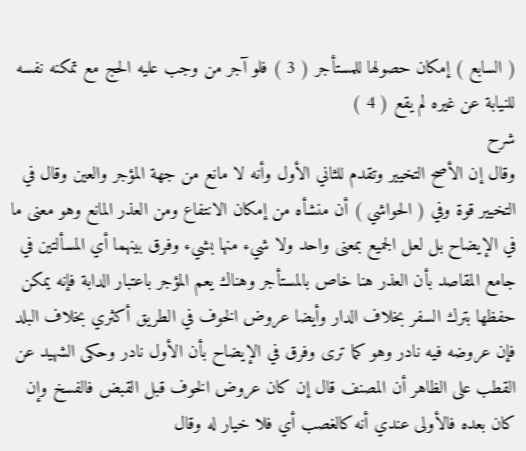( السابع ) إمكان حصولها للمستأجر ( 3 ) فلو آجر من وجب عليه الحج مع تمكنه نفسه للنيابة عن غيره لم يقع ( 4 )
شرح
وقال إن الأصح التخيير وتقدم للثاني الأول وأنه لا مانع من جهة المؤجر والعين وقال في التخيير قوة وفي ( الحواشي ) أن منشأه من إمكان الانتفاع ومن العذر المانع وهو معنى ما في الإيضاح بل لعل الجميع بمعنى واحد ولا شيء منها بشيء وفرق بينهما أي المسألتين في جامع المقاصد بأن العذر هنا خاص بالمستأجر وهناك يعم المؤجر باعتبار الدابة فإنه يمكن حفظها بترك السفر بخلاف الدار وأيضا عروض الخوف في الطريق أكثري بخلاف البلد فإن عروضه فيه نادر وهو كما ترى وفرق في الإيضاح بأن الأول نادر وحكى الشهيد عن القطب على الظاهر أن المصنف قال إن كان عروض الخوف قبل القبض فالفسخ وإن كان بعده فالأولى عندي أنه كالغصب أي فلا خيار له وقال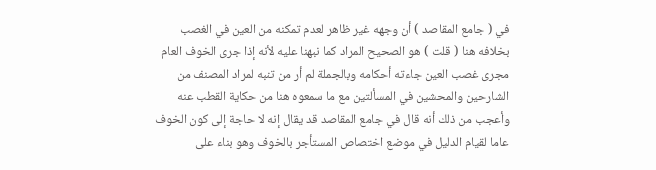في ( جامع المقاصد ) أن وجهه غير ظاهر لعدم تمكنه من العين في الغصب بخلافه هنا ( قلت ) هو الصحيح المراد كما نبهنا عليه لأنه إذا جرى الخوف العام مجرى غصب العين جاءته أحكامه وبالجملة لم أر من تنبه لمراد المصنف من الشارحين والمحشين في المسألتين مع ما سمعوه هنا من حكاية القطب عنه وأعجب من ذلك أنه قال في جامع المقاصد قد يقال إنه لا حاجة إلى كون الخوف عاما لقيام الدليل في موضع اختصاص المستأجر بالخوف وهو بناء على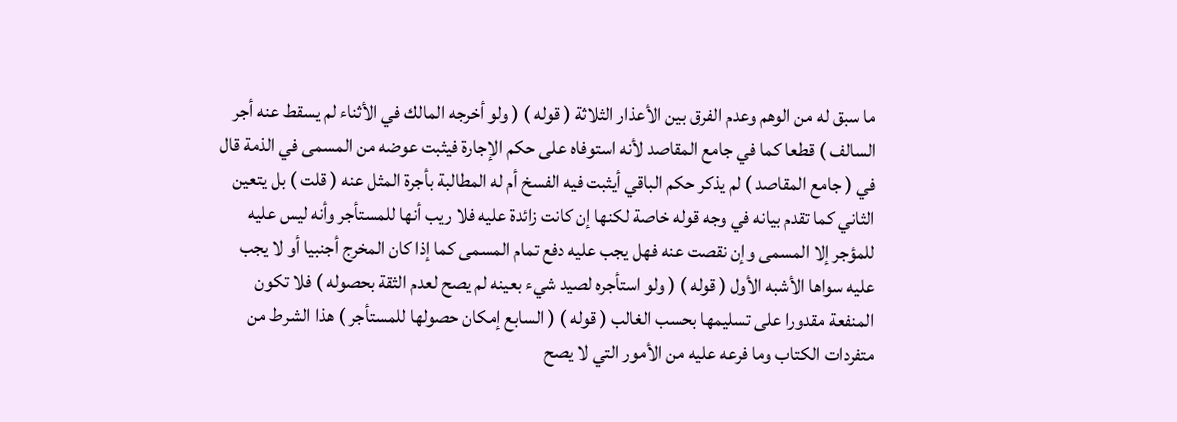ما سبق له من الوهم وعدم الفرق بين الأعذار الثلاثة ( قوله ) ( ولو أخرجه المالك في الأثناء لم يسقط عنه أجر السالف ) قطعا كما في جامع المقاصد لأنه استوفاه على حكم الإجارة فيثبت عوضه من المسمى في الذمة قال في ( جامع المقاصد ) لم يذكر حكم الباقي أيثبت فيه الفسخ أم له المطالبة بأجرة المثل عنه ( قلت ) بل يتعين الثاني كما تقدم بيانه في وجه قوله خاصة لكنها إن كانت زائدة عليه فلا ريب أنها للمستأجر وأنه ليس عليه للمؤجر إلا المسمى وإن نقصت عنه فهل يجب عليه دفع تمام المسمى كما إذا كان المخرج أجنبيا أو لا يجب عليه سواها الأشبه الأول ( قوله ) ( ولو استأجره لصيد شيء بعينه لم يصح لعدم الثقة بحصوله ) فلا تكون المنفعة مقدورا على تسليمها بحسب الغالب ( قوله ) ( السابع إمكان حصولها للمستأجر ) هذا الشرط من متفردات الكتاب وما فرعه عليه من الأمور التي لا يصح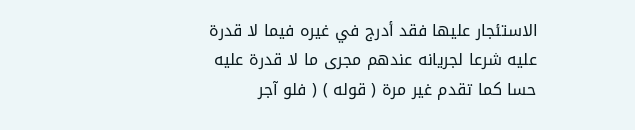الاستئجار عليها فقد أدرج في غيره فيما لا قدرة عليه شرعا لجريانه عندهم مجرى ما لا قدرة عليه حسا كما تقدم غير مرة ( قوله ) ( فلو آجر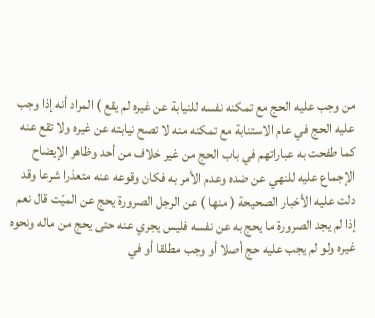من وجب عليه الحج مع تمكنه نفسه للنيابة عن غيره لم يقع ) المراد أنه إذا وجب عليه الحج في عام الاستنابة مع تمكنه منه لا تصح نيابته عن غيره ولا تقع عنه كما طفحت به عباراتهم في باب الحج من غير خلاف من أحد وظاهر الإيضاح الإجماع عليه للنهي عن ضده وعدم الأمر به فكان وقوعه عنه متعذرا شرعا وقد دلت عليه الأخبار الصحيحة ( منها ) عن الرجل الصرورة يحج عن الميّت قال نعم إذا لم يجد الصرورة ما يحج به عن نفسه فليس يجري عنه حتى يحج من ماله ونحوه غيره ولو لم يجب عليه حج أصلا أو وجب مطلقا أو في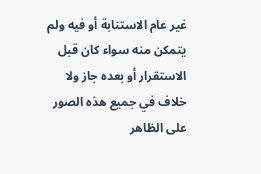غير عام الاستنابة أو فيه ولم يتمكن منه سواء كان قبل الاستقرار أو بعده جاز ولا خلاف في جميع هذه الصور على الظاهر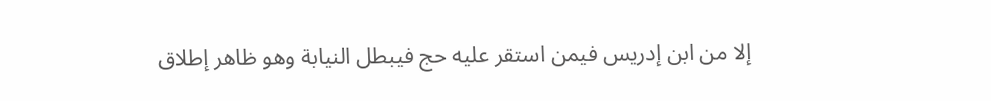إلا من ابن إدريس فيمن استقر عليه حج فيبطل النيابة وهو ظاهر إطلاق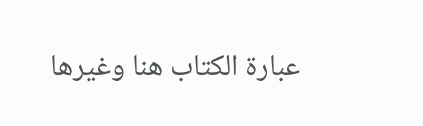عبارة الكتاب هنا وغيرها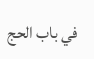في باب الحج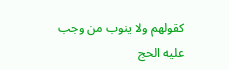كقولهم ولا ينوب من وجب عليه الحج